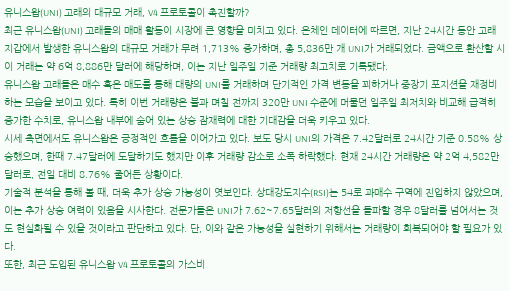유니스왑(UNI) 고래의 대규모 거래, V4 프로토콜이 촉진할까?
최근 유니스왑(UNI) 고래들의 매매 활동이 시장에 큰 영향을 미치고 있다. 온체인 데이터에 따르면, 지난 24시간 동안 고래 지갑에서 발생한 유니스왑의 대규모 거래가 무려 1,713% 증가하며, 총 5,836만 개 UNI가 거래되었다. 금액으로 환산할 시 이 거래는 약 6억 8,886만 달러에 해당하며, 이는 지난 일주일 기준 거래량 최고치로 기록됐다.
유니스왑 고래들은 매수 혹은 매도를 통해 대량의 UNI를 거래하며 단기적인 가격 변동을 꾀하거나 중장기 포지션을 재정비하는 모습을 보이고 있다. 특히 이번 거래량은 불과 며칠 전까지 320만 UNI 수준에 머물던 일주일 최저치와 비교해 급격히 증가한 수치로, 유니스왑 내부에 숨어 있는 상승 잠재력에 대한 기대감을 더욱 키우고 있다.
시세 측면에서도 유니스왑은 긍정적인 흐름을 이어가고 있다. 보도 당시 UNI의 가격은 7.42달러로 24시간 기준 0.58% 상승했으며, 한때 7.47달러에 도달하기도 했지만 이후 거래량 감소로 소폭 하락했다. 현재 24시간 거래량은 약 2억 4,582만 달러로, 전일 대비 8.76% 줄어든 상황이다.
기술적 분석을 통해 볼 때, 더욱 추가 상승 가능성이 엿보인다. 상대강도지수(RSI)는 54로 과매수 구역에 진입하지 않았으며, 이는 추가 상승 여력이 있음을 시사한다. 전문가들은 UNI가 7.62~7.65달러의 저항선을 돌파할 경우 8달러를 넘어서는 것도 현실화될 수 있을 것이라고 판단하고 있다. 단, 이와 같은 가능성을 실현하기 위해서는 거래량이 회복되어야 할 필요가 있다.
또한, 최근 도입된 유니스왑 V4 프로토콜의 가스비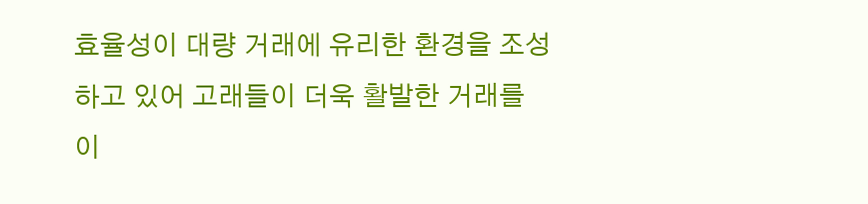효율성이 대량 거래에 유리한 환경을 조성하고 있어 고래들이 더욱 활발한 거래를 이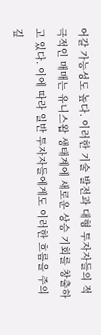어갈 가능성도 높다. 이러한 기술 발전과 대형 투자자들의 적극적인 매매는 유니스왑 생태계에 새로운 상승 기회를 창출하고 있다. 이에 따라 일반 투자자들에게도 이러한 흐름을 주의 깊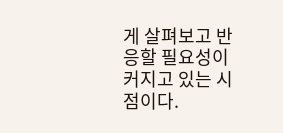게 살펴보고 반응할 필요성이 커지고 있는 시점이다.